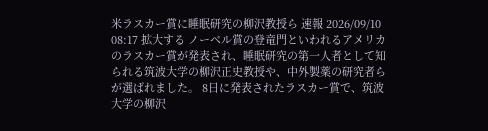米ラスカー賞に睡眠研究の柳沢教授ら 速報 2026/09/10 08:17 拡大する ノーベル賞の登竜門といわれるアメリカのラスカー賞が発表され、睡眠研究の第一人者として知られる筑波大学の柳沢正史教授や、中外製薬の研究者らが選ばれました。 8日に発表されたラスカー賞で、筑波大学の柳沢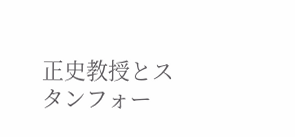正史教授とスタンフォー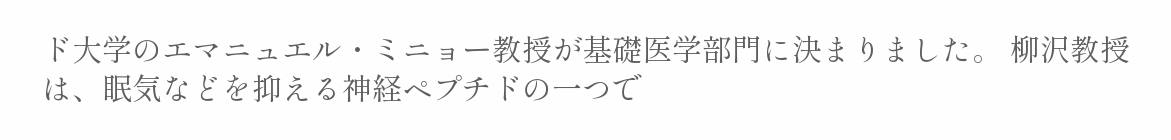ド大学のエマニュエル・ミニョー教授が基礎医学部門に決まりました。 柳沢教授は、眠気などを抑える神経ペプチドの一つで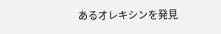あるオレキシンを発見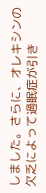しました。さらに、オレキシンの欠乏によって過眠症が引き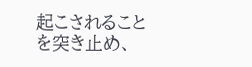起こされることを突き止め、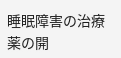睡眠障害の治療薬の開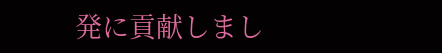発に貢献しまし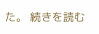た。 続きを読む